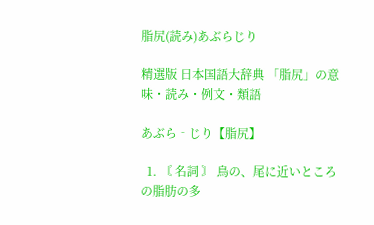脂尻(読み)あぶらじり

精選版 日本国語大辞典 「脂尻」の意味・読み・例文・類語

あぶら‐じり【脂尻】

  1. 〘 名詞 〙 鳥の、尾に近いところの脂肪の多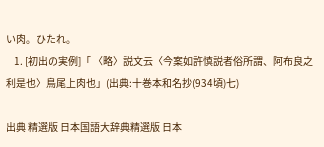い肉。ひたれ。
    1. [初出の実例]「 〈略〉説文云〈今案如許慎説者俗所謂、阿布良之利是也〉鳥尾上肉也」(出典:十巻本和名抄(934頃)七)

出典 精選版 日本国語大辞典精選版 日本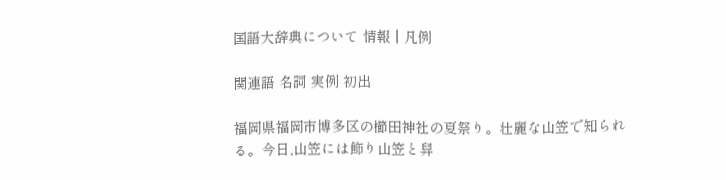国語大辞典について 情報 | 凡例

関連語 名詞 実例 初出

福岡県福岡市博多区の櫛田神社の夏祭り。壮麗な山笠で知られる。今日,山笠には飾り山笠と舁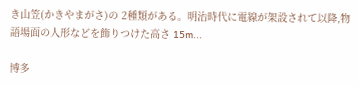き山笠(かきやまがさ)の 2種類がある。明治時代に電線が架設されて以降,物語場面の人形などを飾りつけた高さ 15m...

博多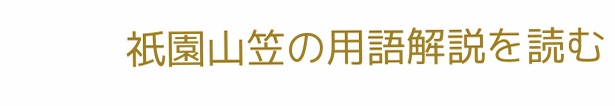祇園山笠の用語解説を読む